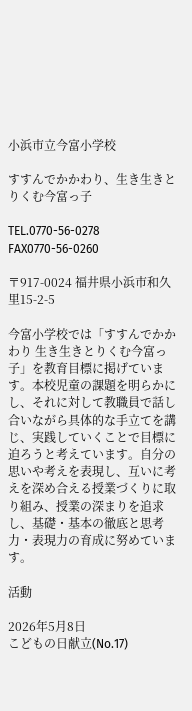小浜市立今富小学校

すすんでかかわり、生き生きとりくむ今富っ子

TEL.0770-56-0278  FAX0770-56-0260

〒917-0024 福井県小浜市和久里15-2-5

今富小学校では「すすんでかかわり 生き生きとりくむ今富っ子」を教育目標に掲げています。本校児童の課題を明らかにし、それに対して教職員で話し合いながら具体的な手立てを講じ、実践していくことで目標に迫ろうと考えています。自分の思いや考えを表現し、互いに考えを深め合える授業づくりに取り組み、授業の深まりを追求し、基礎・基本の徹底と思考力・表現力の育成に努めています。

活動

2026年5月8日
こどもの日献立(No.17)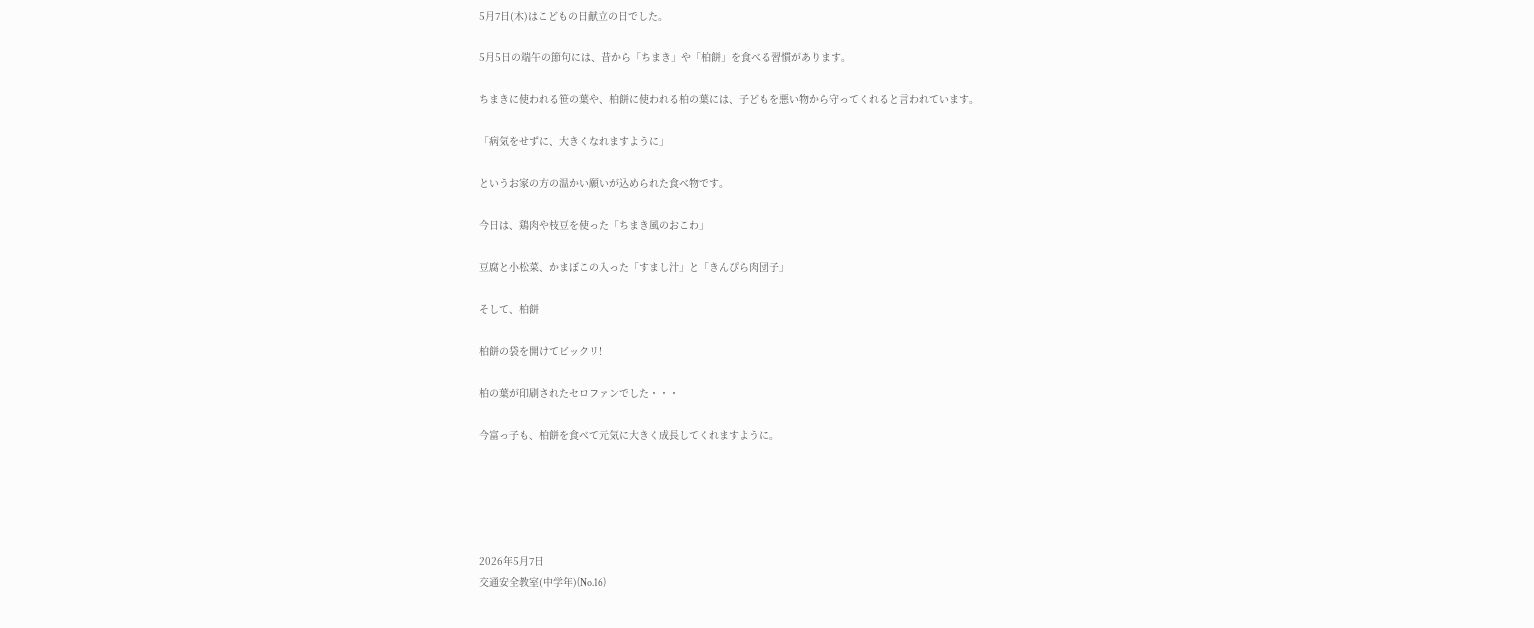5月7日(木)はこどもの日献立の日でした。

5月5日の端午の節句には、昔から「ちまき」や「柏餅」を食べる習慣があります。

ちまきに使われる笹の葉や、柏餅に使われる柏の葉には、子どもを悪い物から守ってくれると言われています。

「病気をせずに、大きくなれますように」

というお家の方の温かい願いが込められた食べ物です。

今日は、鶏肉や枝豆を使った「ちまき風のおこわ」

豆腐と小松菜、かまぼこの入った「すまし汁」と「きんぴら肉団子」

そして、柏餅

柏餅の袋を開けてビックリ!

柏の葉が印刷されたセロファンでした・・・

今富っ子も、柏餅を食べて元気に大きく成長してくれますように。





2026年5月7日
交通安全教室(中学年)(No.16)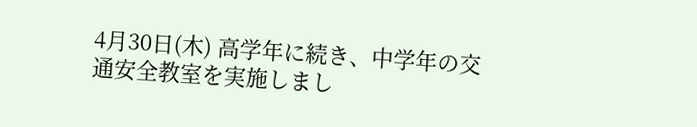4月30日(木) 高学年に続き、中学年の交通安全教室を実施しまし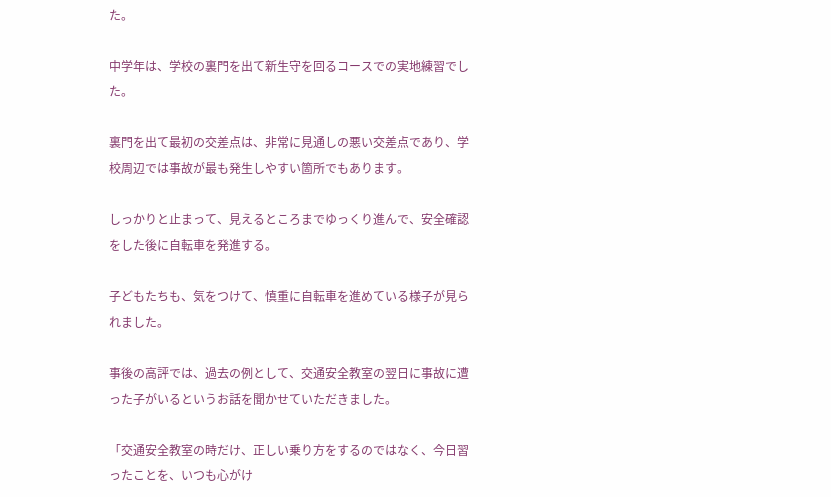た。

中学年は、学校の裏門を出て新生守を回るコースでの実地練習でした。

裏門を出て最初の交差点は、非常に見通しの悪い交差点であり、学校周辺では事故が最も発生しやすい箇所でもあります。

しっかりと止まって、見えるところまでゆっくり進んで、安全確認をした後に自転車を発進する。

子どもたちも、気をつけて、慎重に自転車を進めている様子が見られました。

事後の高評では、過去の例として、交通安全教室の翌日に事故に遭った子がいるというお話を聞かせていただきました。

「交通安全教室の時だけ、正しい乗り方をするのではなく、今日習ったことを、いつも心がけ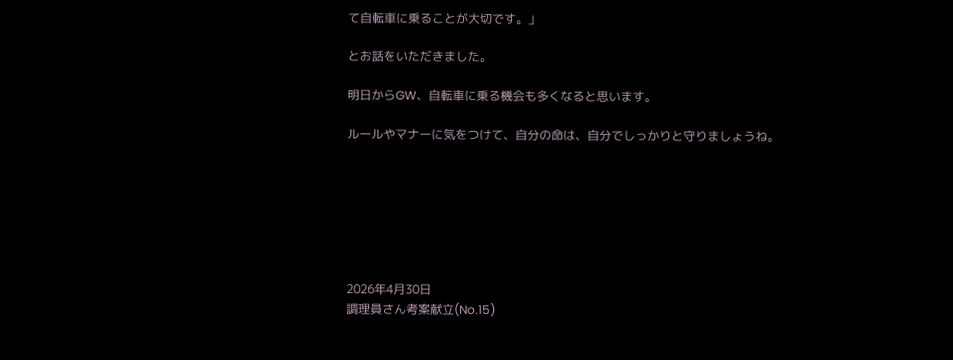て自転車に乗ることが大切です。」

とお話をいただきました。

明日からGW、自転車に乗る機会も多くなると思います。

ルールやマナーに気をつけて、自分の命は、自分でしっかりと守りましょうね。







2026年4月30日
調理員さん考案献立(No.15)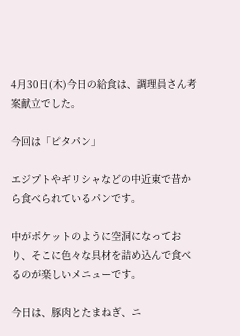4月30日(木)今日の給食は、調理員さん考案献立でした。

今回は「ピタパン」

エジプトやギリシャなどの中近東で昔から食べられているパンです。

中がポケットのように空洞になっており、そこに色々な具材を詰め込んで食べるのが楽しいメニューです。

今日は、豚肉とたまねぎ、ニ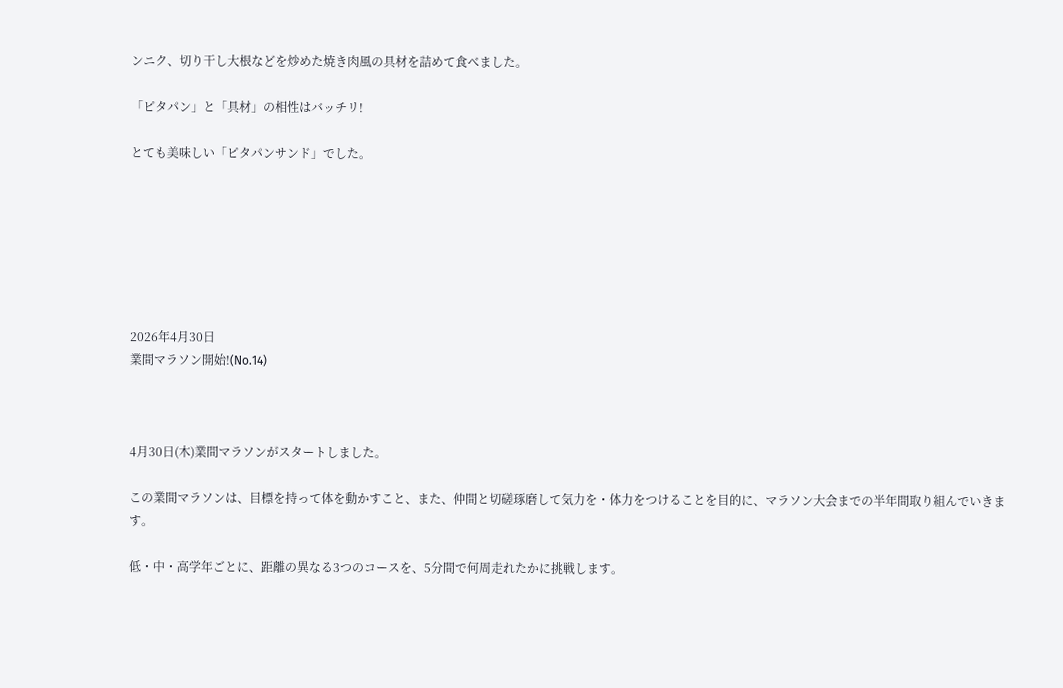ンニク、切り干し大根などを炒めた焼き肉風の具材を詰めて食べました。

「ピタパン」と「具材」の相性はバッチリ!

とても美味しい「ピタパンサンド」でした。







2026年4月30日
業間マラソン開始!(No.14)



4月30日(木)業間マラソンがスタートしました。

この業間マラソンは、目標を持って体を動かすこと、また、仲間と切磋琢磨して気力を・体力をつけることを目的に、マラソン大会までの半年間取り組んでいきます。

低・中・高学年ごとに、距離の異なる3つのコースを、5分間で何周走れたかに挑戦します。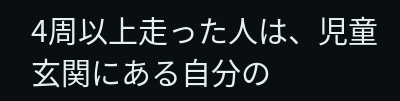4周以上走った人は、児童玄関にある自分の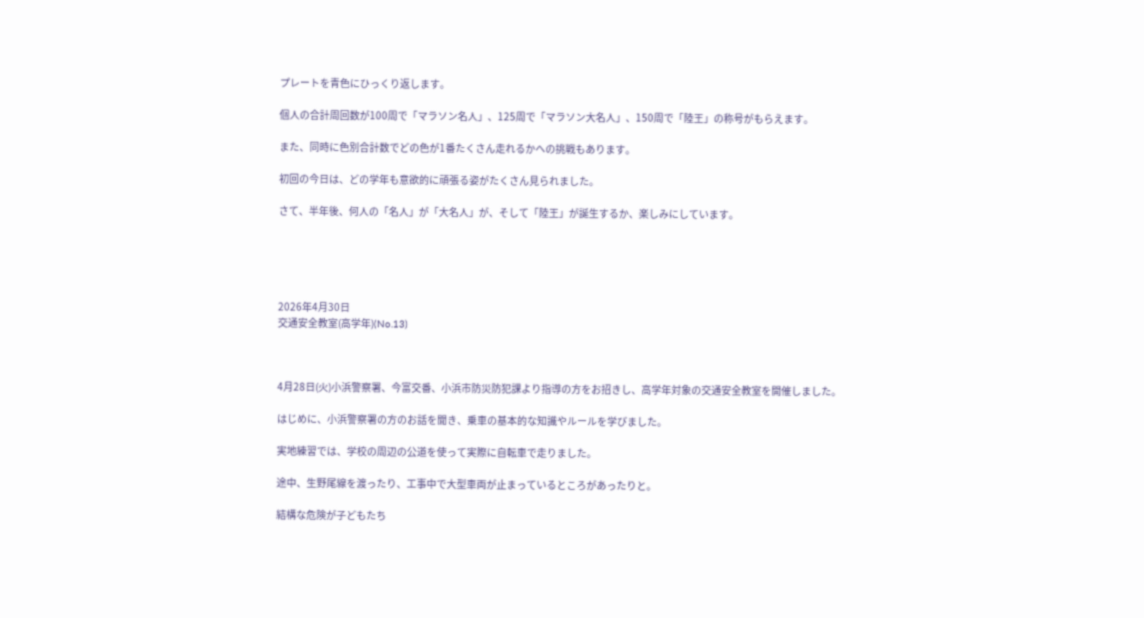プレートを青色にひっくり返します。

個人の合計周回数が100周で「マラソン名人」、125周で「マラソン大名人」、150周で「陸王」の称号がもらえます。

また、同時に色別合計数でどの色が1番たくさん走れるかへの挑戦もあります。

初回の今日は、どの学年も意欲的に頑張る姿がたくさん見られました。

さて、半年後、何人の「名人」が「大名人」が、そして「陸王」が誕生するか、楽しみにしています。





2026年4月30日
交通安全教室(高学年)(No.13)



4月28日(火)小浜警察署、今富交番、小浜市防災防犯課より指導の方をお招きし、高学年対象の交通安全教室を開催しました。

はじめに、小浜警察署の方のお話を聞き、乗車の基本的な知識やルールを学びました。

実地練習では、学校の周辺の公道を使って実際に自転車で走りました。

途中、生野尾線を渡ったり、工事中で大型車両が止まっているところがあったりと。

結構な危険が子どもたち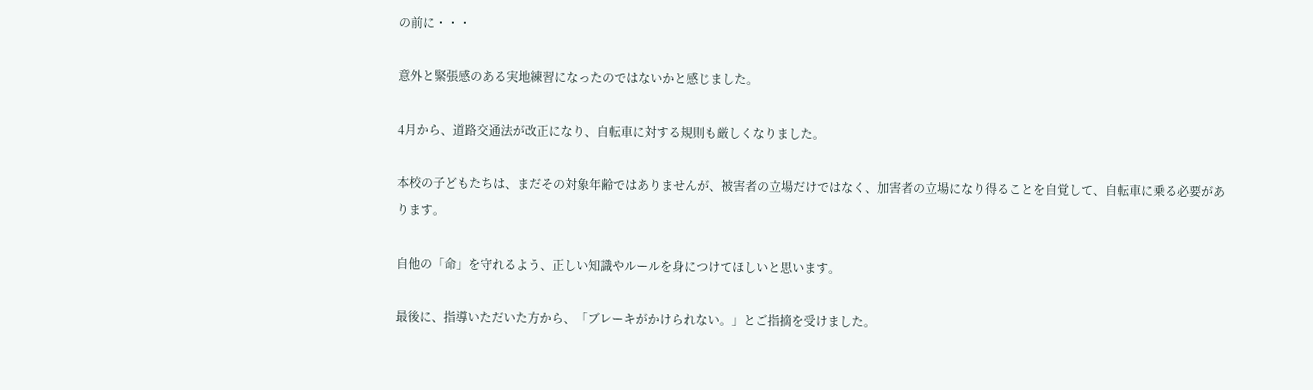の前に・・・

意外と緊張感のある実地練習になったのではないかと感じました。

4月から、道路交通法が改正になり、自転車に対する規則も厳しくなりました。

本校の子どもたちは、まだその対象年齢ではありませんが、被害者の立場だけではなく、加害者の立場になり得ることを自覚して、自転車に乗る必要があります。

自他の「命」を守れるよう、正しい知識やルールを身につけてほしいと思います。

最後に、指導いただいた方から、「ブレーキがかけられない。」とご指摘を受けました。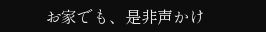お家でも、是非声かけ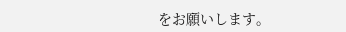をお願いします。